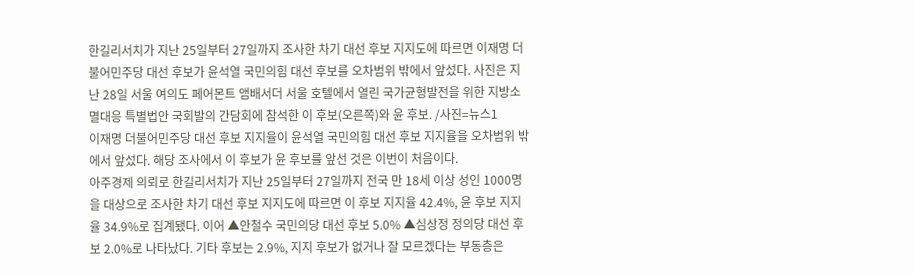한길리서치가 지난 25일부터 27일까지 조사한 차기 대선 후보 지지도에 따르면 이재명 더불어민주당 대선 후보가 윤석열 국민의힘 대선 후보를 오차범위 밖에서 앞섰다. 사진은 지난 28일 서울 여의도 페어몬트 앰배서더 서울 호텔에서 열린 국가균형발전을 위한 지방소멸대응 특별법안 국회발의 간담회에 참석한 이 후보(오른쪽)와 윤 후보. /사진=뉴스1
이재명 더불어민주당 대선 후보 지지율이 윤석열 국민의힘 대선 후보 지지율을 오차범위 밖에서 앞섰다. 해당 조사에서 이 후보가 윤 후보를 앞선 것은 이번이 처음이다.
아주경제 의뢰로 한길리서치가 지난 25일부터 27일까지 전국 만 18세 이상 성인 1000명을 대상으로 조사한 차기 대선 후보 지지도에 따르면 이 후보 지지율 42.4%, 윤 후보 지지율 34.9%로 집계됐다. 이어 ▲안철수 국민의당 대선 후보 5.0% ▲심상정 정의당 대선 후보 2.0%로 나타났다. 기타 후보는 2.9%, 지지 후보가 없거나 잘 모르겠다는 부동층은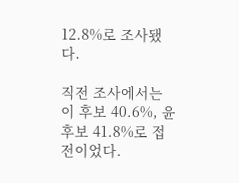12.8%로 조사됐다.

직전 조사에서는 이 후보 40.6%, 윤 후보 41.8%로 접전이었다.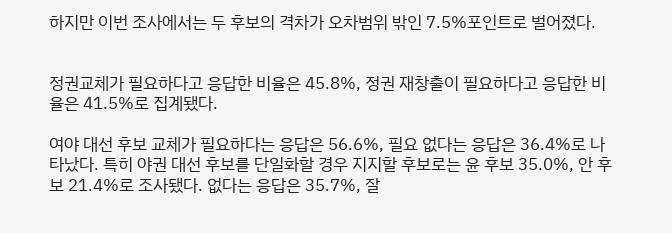하지만 이번 조사에서는 두 후보의 격차가 오차범위 밖인 7.5%포인트로 벌어졌다.


정권교체가 필요하다고 응답한 비율은 45.8%, 정권 재창출이 필요하다고 응답한 비율은 41.5%로 집계됐다.

여야 대선 후보 교체가 필요하다는 응답은 56.6%, 필요 없다는 응답은 36.4%로 나타났다. 특히 야권 대선 후보를 단일화할 경우 지지할 후보로는 윤 후보 35.0%, 안 후보 21.4%로 조사됐다. 없다는 응답은 35.7%, 잘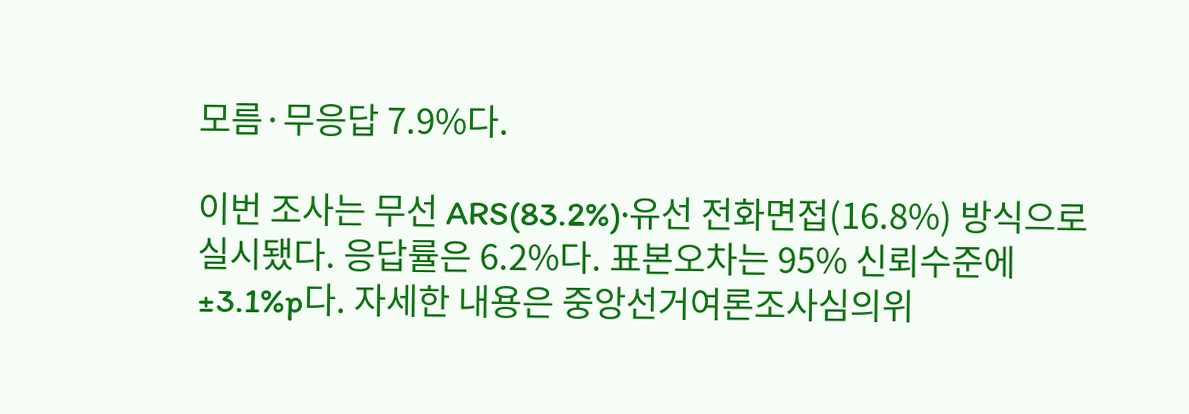모름·무응답 7.9%다.

이번 조사는 무선 ARS(83.2%)·유선 전화면접(16.8%) 방식으로 실시됐다. 응답률은 6.2%다. 표본오차는 95% 신뢰수준에 ±3.1%p다. 자세한 내용은 중앙선거여론조사심의위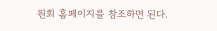원회 홈페이지를 참조하면 된다.